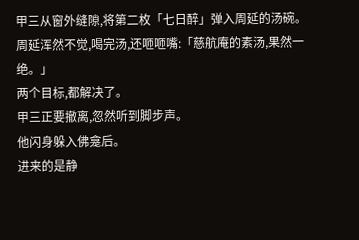甲三从窗外缝隙,将第二枚「七日醉」弹入周延的汤碗。
周延浑然不觉,喝完汤,还咂咂嘴:「慈航庵的素汤,果然一绝。」
两个目标,都解决了。
甲三正要撤离,忽然听到脚步声。
他闪身躲入佛龛后。
进来的是静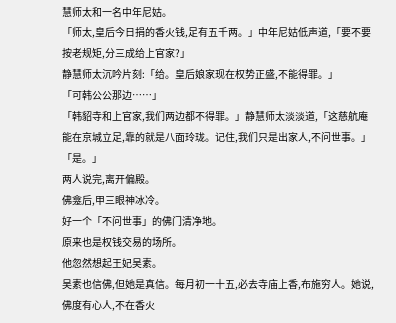慧师太和一名中年尼姑。
「师太,皇后今日捐的香火钱,足有五千两。」中年尼姑低声道,「要不要按老规矩,分三成给上官家?」
静慧师太沉吟片刻:「给。皇后娘家现在权势正盛,不能得罪。」
「可韩公公那边……」
「韩貂寺和上官家,我们两边都不得罪。」静慧师太淡淡道,「这慈航庵能在京城立足,靠的就是八面玲珑。记住,我们只是出家人,不问世事。」
「是。」
两人说完,离开偏殿。
佛龛后,甲三眼神冰冷。
好一个「不问世事」的佛门清净地。
原来也是权钱交易的场所。
他忽然想起王妃吴素。
吴素也信佛,但她是真信。每月初一十五,必去寺庙上香,布施穷人。她说,佛度有心人,不在香火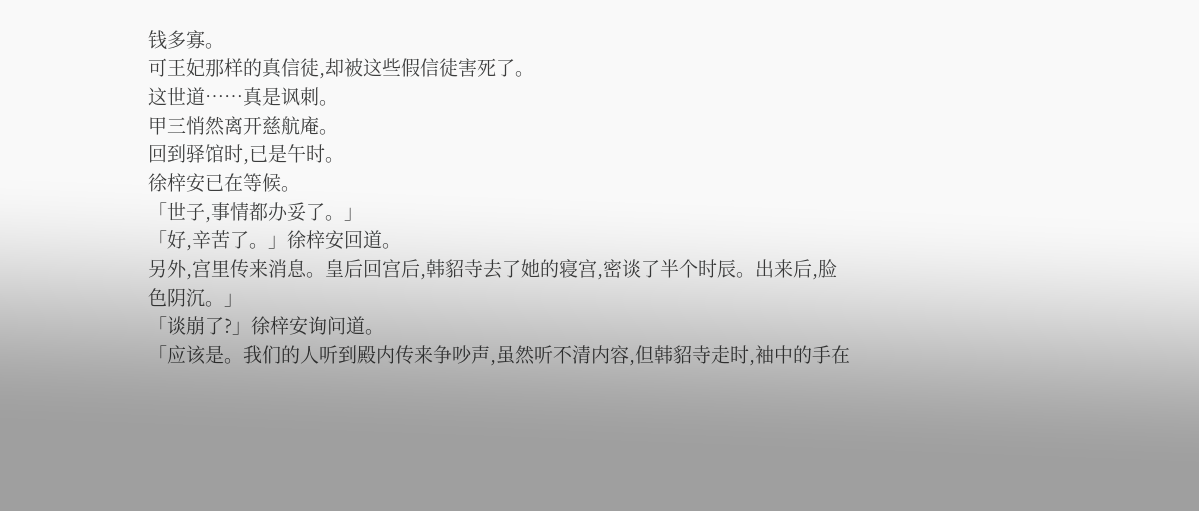钱多寡。
可王妃那样的真信徒,却被这些假信徒害死了。
这世道……真是讽刺。
甲三悄然离开慈航庵。
回到驿馆时,已是午时。
徐梓安已在等候。
「世子,事情都办妥了。」
「好,辛苦了。」徐梓安回道。
另外,宫里传来消息。皇后回宫后,韩貂寺去了她的寝宫,密谈了半个时辰。出来后,脸色阴沉。」
「谈崩了?」徐梓安询问道。
「应该是。我们的人听到殿内传来争吵声,虽然听不清内容,但韩貂寺走时,袖中的手在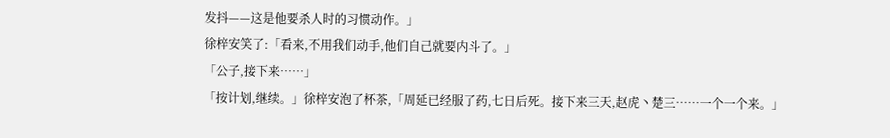发抖——这是他要杀人时的习惯动作。」
徐梓安笑了:「看来,不用我们动手,他们自己就要内斗了。」
「公子,接下来……」
「按计划,继续。」徐梓安泡了杯茶,「周延已经服了药,七日后死。接下来三天,赵虎丶楚三……一个一个来。」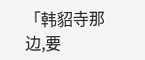「韩貂寺那边,要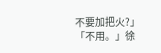不要加把火?」
「不用。」徐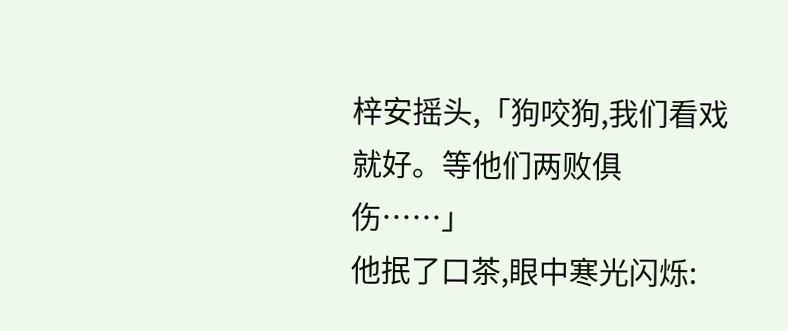梓安摇头,「狗咬狗,我们看戏就好。等他们两败俱伤……」
他抿了口茶,眼中寒光闪烁: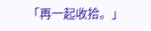「再一起收拾。」